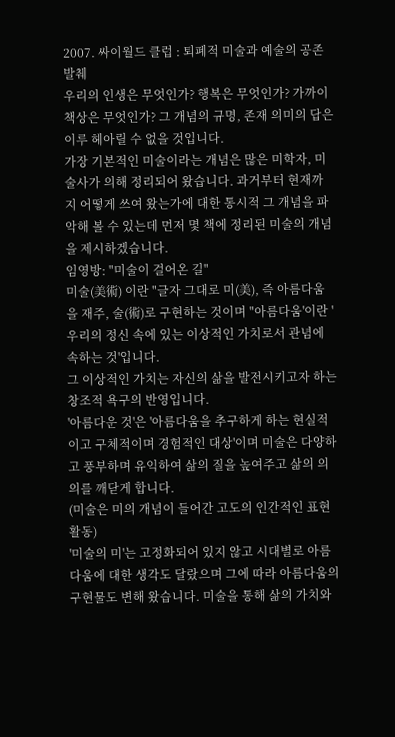2007. 싸이월드 클럽 : 퇴폐적 미술과 예술의 공존 발췌
우리의 인생은 무엇인가? 행복은 무엇인가? 가까이 책상은 무엇인가? 그 개념의 규명, 존재 의미의 답은 이루 헤아릴 수 없을 것입니다.
가장 기본적인 미술이라는 개념은 많은 미학자, 미술사가 의해 정리되어 왔습니다. 과거부터 현재까지 어떻게 쓰여 왔는가에 대한 통시적 그 개념을 파악해 볼 수 있는데 먼저 몇 책에 정리된 미술의 개념을 제시하겠습니다.
임영방: "미술이 걸어온 길"
미술(美術) 이란 "글자 그대로 미(美), 즉 아름다움을 재주, 술(術)로 구현하는 것이며 "아름다움'이란 '우리의 정신 속에 있는 이상적인 가치로서 관념에 속하는 것'입니다.
그 이상적인 가치는 자신의 삶을 발전시키고자 하는 창조적 욕구의 반영입니다.
'아름다운 것'은 '아름다움을 추구하게 하는 현실적이고 구체적이며 경험적인 대상'이며 미술은 다양하고 풍부하며 유익하여 삶의 질을 높여주고 삶의 의의를 깨닫게 합니다.
(미술은 미의 개념이 들어간 고도의 인간적인 표현활동)
'미술의 미'는 고정화되어 있지 않고 시대별로 아름다움에 대한 생각도 달랐으며 그에 따라 아름다움의 구현물도 변해 왔습니다. 미술을 통해 삶의 가치와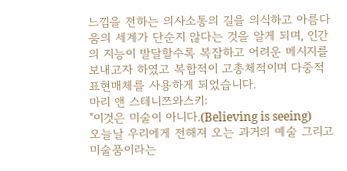느낌을 전하는 의사소통의 길을 의식하고 아름다움의 세계가 단순지 않다는 것을 알게 되며, 인간의 지능이 발달할수록 복잡하고 어려운 메시지를 보내고자 하였고 복합적이 고총체적이며 다중적 표현매체를 사용하게 되었습니다.
마리 앤 스테니쯔와스키:
"이것은 미술이 아니다.(Believing is seeing)
오늘날 우리에게 전해져 오는 과거의 예술 그리고 미술품이라는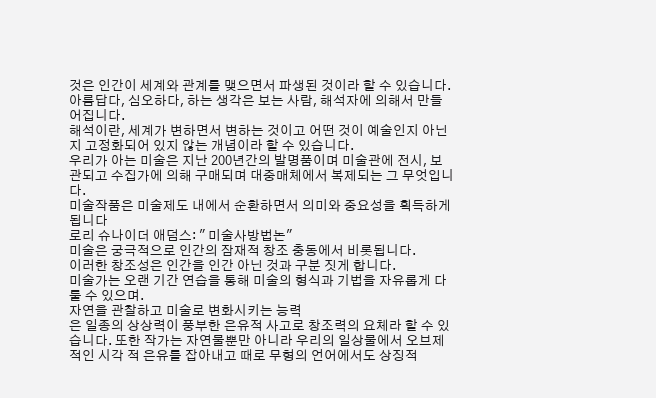것은 인간이 세계와 관계를 맺으면서 파생된 것이라 할 수 있습니다.
아름답다, 심오하다, 하는 생각은 보는 사람, 해석자에 의해서 만들어집니다.
해석이란, 세계가 변하면서 변하는 것이고 어떤 것이 예술인지 아닌지 고정화되어 있지 않는 개념이라 할 수 있습니다.
우리가 아는 미술은 지난 200년간의 발명품이며 미술관에 전시, 보관되고 수집가에 의해 구매되며 대중매체에서 복제되는 그 무엇입니다.
미술작품은 미술제도 내에서 순환하면서 의미와 중요성을 획득하게 됩니다
로리 슈나이더 애덤스: " 미술사방법논"
미술은 궁극적으로 인간의 잠재적 창조 충동에서 비롯됩니다.
이러한 창조성은 인간을 인간 아닌 것과 구분 짓게 합니다.
미술가는 오랜 기간 연습을 통해 미술의 형식과 기법을 자유롭게 다룰 수 있으며.
자연을 관찰하고 미술로 변화시키는 능력
은 일종의 상상력이 풍부한 은유적 사고로 창조력의 요체라 할 수 있습니다. 또한 작가는 자연물뿐만 아니라 우리의 일상물에서 오브제 적인 시각 적 은유를 잡아내고 때로 무형의 언어에서도 상징적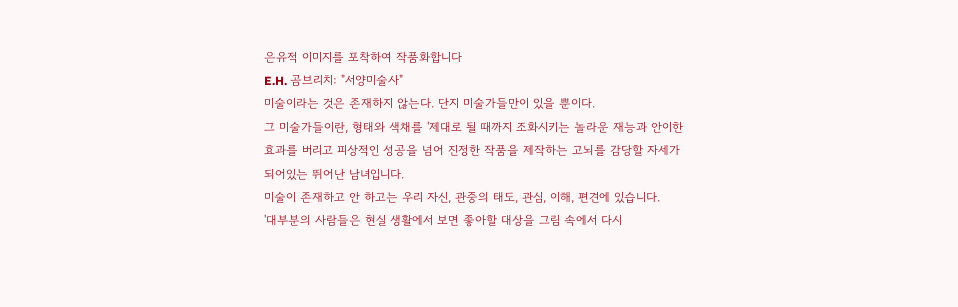은유적 이미지를 포착하여 작품화합니다
E.H. 곰브리치: "서양미술사"
미술이라는 것은 존재하지 않는다. 단지 미술가들만이 있을 뿐이다.
그 미술가들이란, 형태와 색채를 '제대로 될 때까지 조화시키는 놀라운 재능과 안이한 효과를 버리고 피상적인 성공을 넘어 진정한 작품을 제작하는 고뇌를 감당할 자세가 되어있는 뛰어난 남녀입니다.
미술이 존재하고 안 하고는 우리 자신, 관중의 태도, 관심, 이해, 편견에 있습니다.
'대부분의 사람들은 현실 생활에서 보면 좋아할 대상을 그림 속에서 다시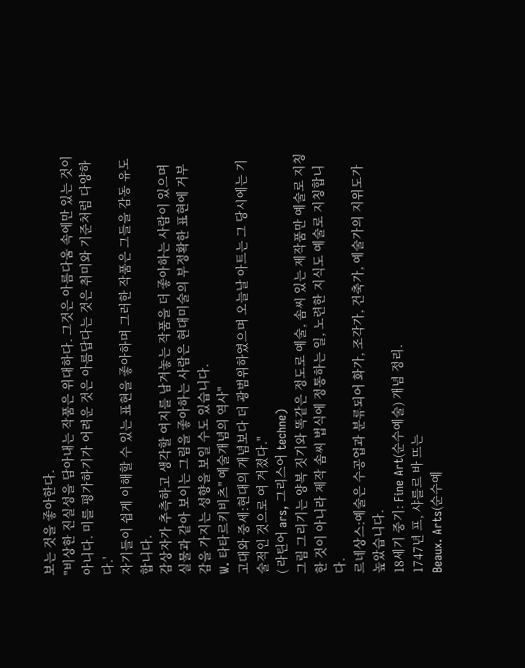보는 것을 좋아한다.
"비상한 진실성을 담아내는 작품은 위대하다. 그것은 아름다움 속에만 있는 것이 아니다. 미를 평가하기가 어려운 것은 아름답다는 것은 취미와 기준처럼 다양하다.'
자기들이 쉽게 이해할 수 있는 표현을 좋아하며 그러한 작품은 그들을 감동 유도합니다.
감상자가 추측하고 생각할 여지를 남겨놓는 작품을 더 좋아하는 사람이 있으며 실물과 같아 보이는 그림을 좋아하는 사람은 현대미술의 부정확한 표현에 거부감을 가지는 성향을 보일 수도 있습니다.
W. 타타르키비츠" 예술개념의 역사"
고대와 중세:현대의 개념보다 더 광범위하였으며 오늘날 아트는 그 당시에는 기술적인 것으로 여 겨졌다."
( 라틴어 ars, 그리스어 techne)
그림 그리기는 양복 짓기와 똑같은 정도로 예술, 솜씨 있는 제작품만 예술로 지칭한 것이 아니라 제작 솜씨 법식에 정통하는 일, 노련한 지식도 예술로 지칭합니다.
르네상스:예술은 수공업과 분류되어 화가, 조각가, 건축가, 예술가의 지위도가 높았습니다.
18세기 중기: Fine Art(순수예술) 개념 정리.
1747년 프, 샤를르 바 뜨는
Beaux. Arts(순수예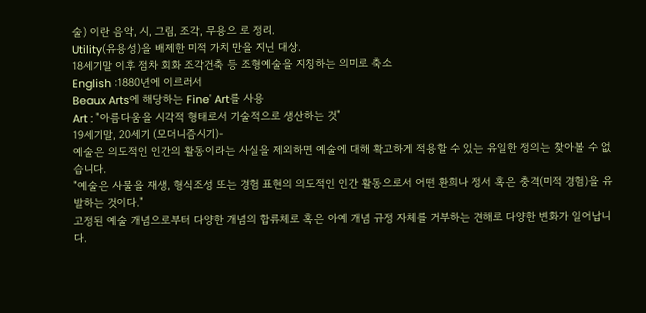술) 이란 음악, 시, 그림, 조각, 무용으 로 정리.
Utility(유용성)을 배제한 미적 가치 만을 지닌 대상.
18세기말 이후 점차 회화 조각건축 등 조형예술을 지칭하는 의미로 축소
English :1880년에 이르러서
Beaux Arts에 해당하는 Fine' Art를 사용
Art : "아름다움을 시각적 형태로서 기술적으로 생산하는 것"
19세기말, 20세기 (모더니즘시기)-
예술은 의도적인 인간의 활동이라는 사실을 제외하면 예술에 대해 확고하게 적용할 수 있는 유일한 정의는 찾아볼 수 없습니다.
"예술은 사물을 재생, 형식조성 또는 경험 표현의 의도적인 인간 활동으로서 어떤 환희나 정서 혹은 충격(미적 경험)을 유발하는 것이다."
고정된 예술 개념으로부터 다양한 개념의 합류체로 혹은 아예 개념 규정 자체를 거부하는 견해로 다양한 변화가 일어납니다.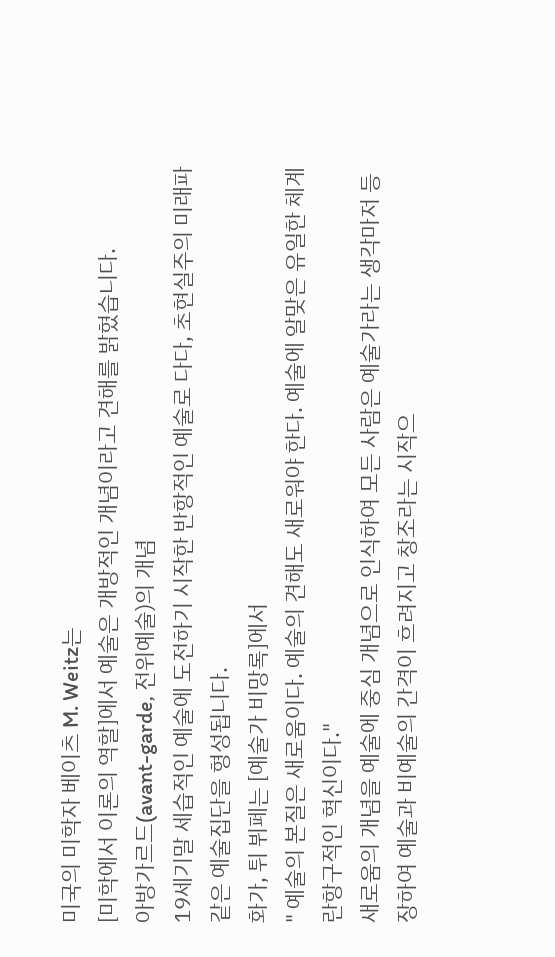미국의 미학자 베이츠 M. Weitz는
[미학에서 이론의 역할]에서 예술은 개방적인 개념이라고 견해를 밝혔습니다.
아방가르드(avant-garde, 전위예술)의 개념
19세기말 세습적인 예술에 도전하기 시작한 반항적인 예술로 다다, 초현실주의 미래파 같은 예술집단을 형성됩니다.
화가, 튀 뷔페는 [예술가 비망록]에서
" 예술의 본질은 새로움이다. 예술의 견해도 새로워야 한다. 예술에 알맞은 유일한 체계란항구적인 혁신이다."
새로움의 개념을 예술에 중심 개념으로 인식하여 모든 사람은 예술가라는 생각마저 등장하여 예술과 비예술의 간격이 흐려지고 창조라는 시작으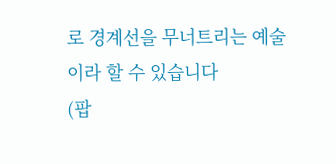로 경계선을 무너트리는 예술이라 할 수 있습니다
(팝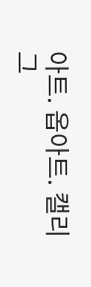아트. 옵아트. 캘리그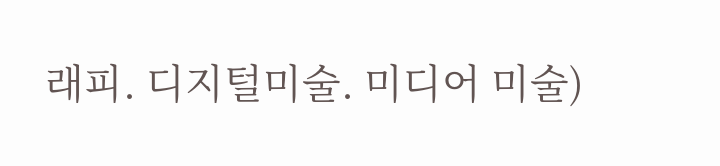래피. 디지털미술. 미디어 미술)